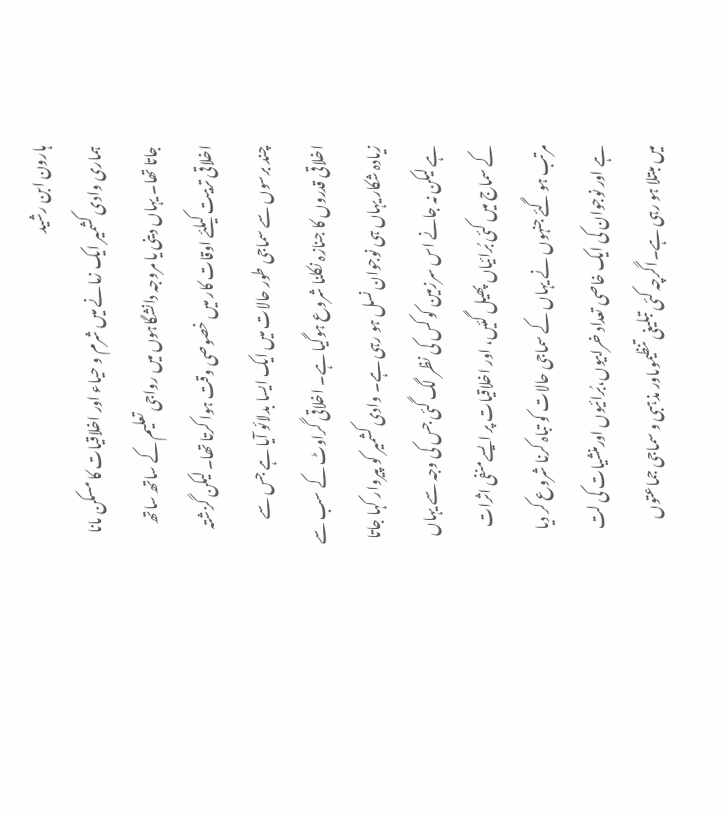ہارون ابن رشید
ہماری وادی کشمیر ایک زمانے میں شرم و حیاء اور اخلاقیات کا مسکن مانا جاتا تھا۔ یہاں دینی یا مروجہ دانشگاہوں میں رواجی تعلیم کے ساتھ ساتھ اخلاقی تربیت کیلئے اوقات کار میں خصوصی وقت ہوا کرتا تھا۔ لیکن گزشتہ چند برسوں سے سماجی طور حالات میں ایک ایسا بدلائو آیا ہے جس سے اخلاقی قدروں کا جنازہ نکلنا شروع ہوگیا ہے۔ اخلاقی گراوٹ کے سب سے زیادہ شکار یہاں ہی نوجوان نسل ہو رہی ہے۔ وادی کشمیر کو پیروار کہا جاتا ہے لیکن نہ جانے اس سرزمین کو کس کی نظر لگ گئی جس کی وجہ سے یہاں کے سماج میں کئی بُرائیاں پھیل گئیں، اور اخلاقیات پر ایسےمنفی اثرات مرتب ہو گئے جنہوں نے یہاں کے سماجی حالات کو تباہ کرنا شروع کر دیا ہے اور نوجوان کی ایک خاصی تعداد خرابیوں،بُرائیوں اورمنشیات کی لت میں مبتلا ہو رہی ہے۔اگرچہ کئی تبلیغی تنظیموںاور مذہبی و سماجی جماعتوں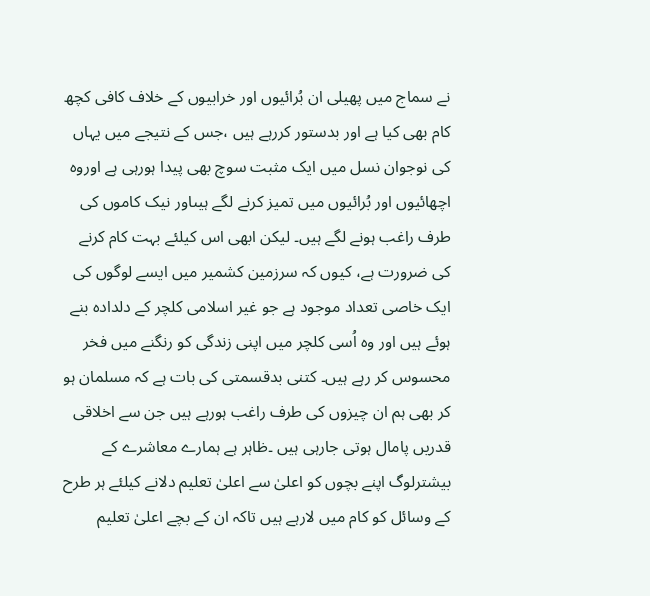نے سماج میں پھیلی ان بُرائیوں اور خرابیوں کے خلاف کافی کچھ کام بھی کیا ہے اور بدستور کررہے ہیں ،جس کے نتیجے میں یہاں کی نوجوان نسل میں ایک مثبت سوچ بھی پیدا ہورہی ہے اوروہ اچھائیوں اور بُرائیوں میں تمیز کرنے لگے ہیںاور نیک کاموں کی طرف راغب ہونے لگے ہیں۔ لیکن ابھی اس کیلئے بہت کام کرنے کی ضرورت ہے، کیوں کہ سرزمین کشمیر میں ایسے لوگوں کی ایک خاصی تعداد موجود ہے جو غیر اسلامی کلچر کے دلدادہ بنے ہوئے ہیں اور وہ اُسی کلچر میں اپنی زندگی کو رنگنے میں فخر محسوس کر رہے ہیں۔ کتنی بدقسمتی کی بات ہے کہ مسلمان ہو کر بھی ہم ان چیزوں کی طرف راغب ہورہے ہیں جن سے اخلاقی قدریں پامال ہوتی جارہی ہیں ۔ظاہر ہے ہمارے معاشرے کے بیشترلوگ اپنے بچوں کو اعلیٰ سے اعلیٰ تعلیم دلانے کیلئے ہر طرح کے وسائل کو کام میں لارہے ہیں تاکہ ان کے بچے اعلیٰ تعلیم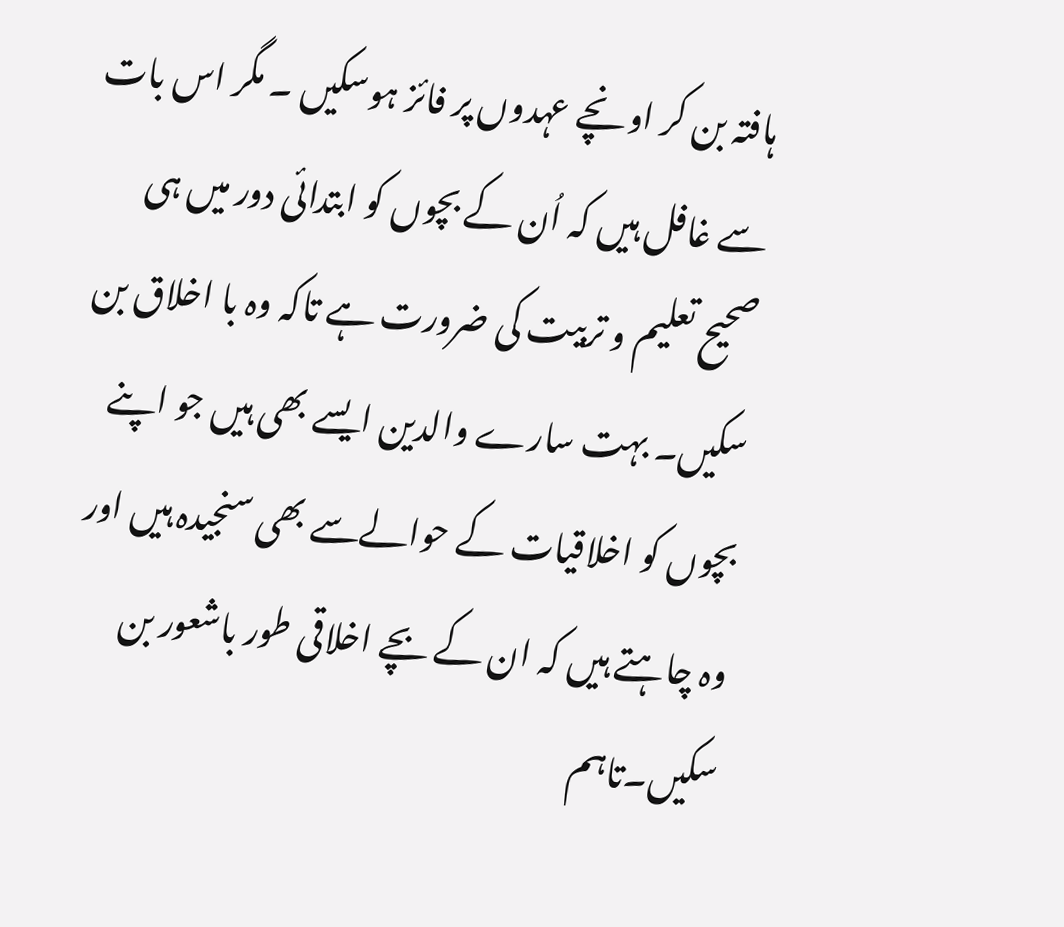ہافتہ بن کر اونچے عہدوں پر فائز ہوسکیں ۔ مگر اس بات سے غافل ہیں کہ اُن کے بچوں کو ابتدائی دور میں ہی صحیح تعلیم و تربیت کی ضرورت ہے تاکہ وہ با اخلاق بن سکیں۔ بہت سارے والدین ایسے بھی ہیں جو اپنے بچوں کو اخلاقیات کے حوالےسے بھی سنجیدہ ہیں اور وہ چاہتے ہیں کہ ان کے بچے اخلاقی طور باشعور بن سکیں۔تاہم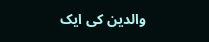والدین کی ایک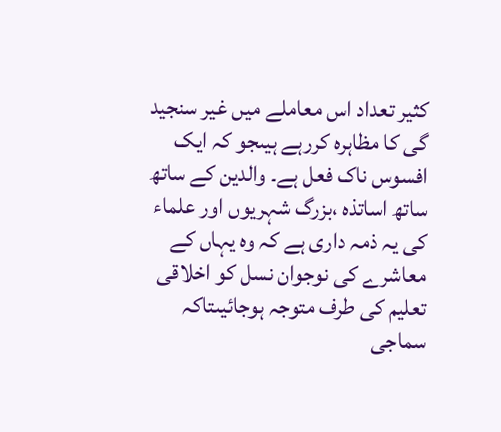کثیر تعداد اس معاملے میں غیر سنجید گی کا مظاہرہ کررہے ہیںجو کہ ایک افسوس ناک فعل ہے۔ والدین کے ساتھ ساتھ اساتذہ ،بزرگ شہریوں اور علماء کی یہ ذمہ داری ہے کہ وہ یہاں کے معاشرے کی نوجوان نسل کو اخلاقی تعلیم کی طرف متوجہ ہوجائیںتاکہ سماجی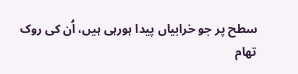سطح پر جو خرابیاں پیدا ہورہی ہیں، اُن کی روک تھام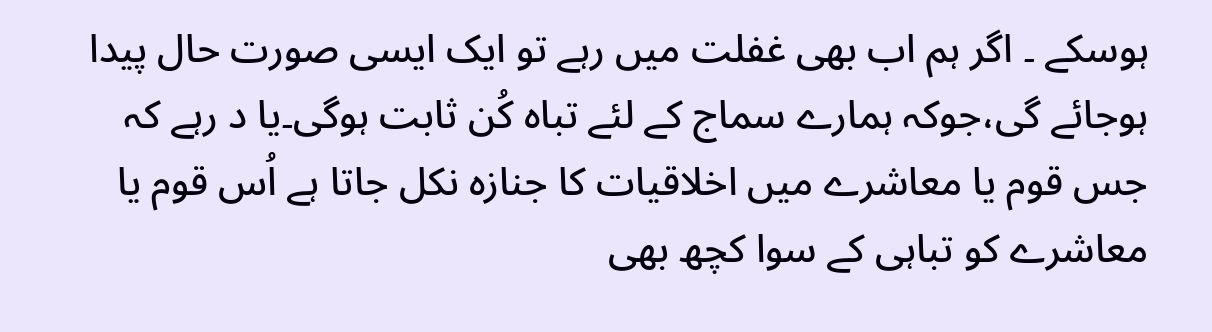ہوسکے ۔ اگر ہم اب بھی غفلت میں رہے تو ایک ایسی صورت حال پیدا ہوجائے گی،جوکہ ہمارے سماج کے لئے تباہ کُن ثابت ہوگی۔یا د رہے کہ جس قوم یا معاشرے میں اخلاقیات کا جنازہ نکل جاتا ہے اُس قوم یا معاشرے کو تباہی کے سوا کچھ بھی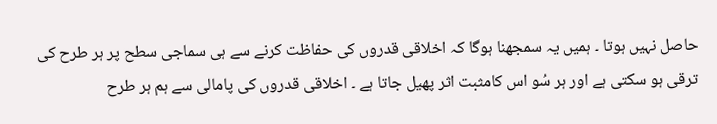حاصل نہیں ہوتا ۔ ہمیں یہ سمجھنا ہوگا کہ اخلاقی قدروں کی حفاظت کرنے سے ہی سماجی سطح پر ہر طرح کی ترقی ہو سکتی ہے اور ہر سُو اس کامثبت اثر پھیل جاتا ہے ۔ اخلاقی قدروں کی پامالی سے ہم ہر طرح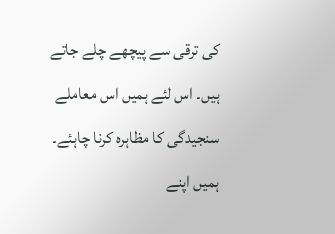کی ترقی سے پیچھے چلے جاتے ہیں۔ اس لئے ہمیں اس معاملے سنجیدگی کا مظاہرہ کرنا چاہئے۔ ہمیں اپنے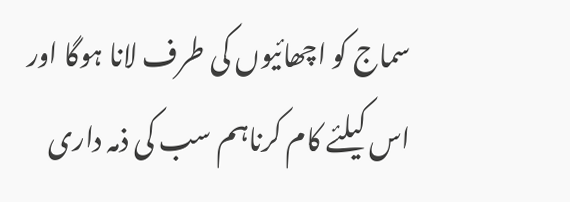سماج کو اچھائیوں کی طرف لانا ہوگا اور اس کیلئے کام کرناہم سب کی ذمہ داری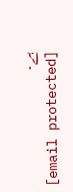ہے۔
[email protected]